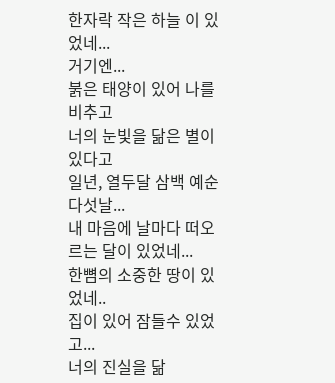한자락 작은 하늘 이 있었네...
거기엔...
붉은 태양이 있어 나를 비추고
너의 눈빛을 닮은 별이 있다고
일년, 열두달 삼백 예순 다섯날...
내 마음에 날마다 떠오르는 달이 있었네...
한뼘의 소중한 땅이 있었네..
집이 있어 잠들수 있었고...
너의 진실을 닮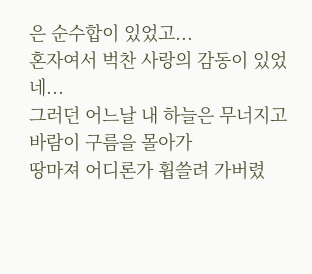은 순수합이 있었고...
혼자여서 벅찬 사랑의 감동이 있었네...
그러던 어느날 내 하늘은 무너지고
바람이 구름을 몰아가
땅마져 어디론가 휩쓸려 가버렸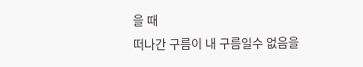을 때
떠나간 구름이 내 구름일수 없음을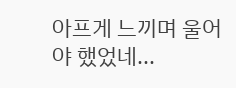아프게 느끼며 울어야 했었네...